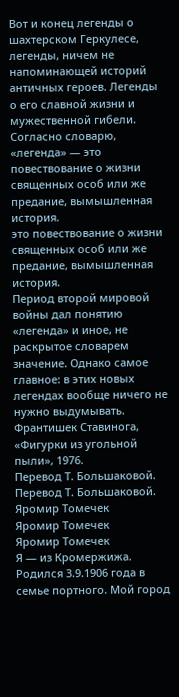Вот и конец легенды о шахтерском Геркулесе, легенды, ничем не напоминающей историй античных героев. Легенды о его славной жизни и мужественной гибели.
Согласно словарю, «легенда» — это повествование о жизни священных особ или же предание, вымышленная история.
это повествование о жизни священных особ или же предание, вымышленная история.
Период второй мировой войны дал понятию «легенда» и иное, не раскрытое словарем значение. Однако самое главное: в этих новых легендах вообще ничего не нужно выдумывать.
Франтишек Ставинога, «Фигурки из угольной пыли», 1976.
Перевод Т. Большаковой.
Перевод Т. Большаковой.
Яромир Томечек
Яромир Томечек
Яромир Томечек
Я — из Кромержижа. Родился 3.9.1906 года в семье портного. Мой город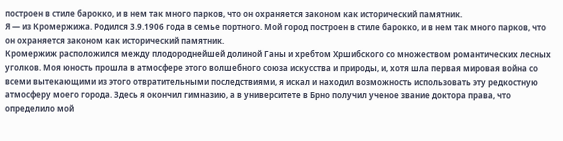построен в стиле барокко, и в нем так много парков, что он охраняется законом как исторический памятник.
Я — из Кромержижа. Родился 3.9.1906 года в семье портного. Мой город построен в стиле барокко, и в нем так много парков, что он охраняется законом как исторический памятник.
Кромержиж расположился между плодороднейшей долиной Ганы и хребтом Хршибского со множеством романтических лесных уголков. Моя юность прошла в атмосфере этого волшебного союза искусства и природы, и, хотя шла первая мировая война со всеми вытекающими из этого отвратительными последствиями, я искал и находил возможность использовать эту редкостную атмосферу моего города. Здесь я окончил гимназию, а в университете в Брно получил ученое звание доктора права, что определило мой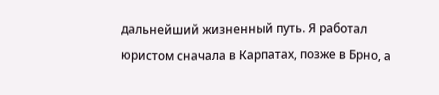дальнейший жизненный путь. Я работал юристом сначала в Карпатах, позже в Брно, а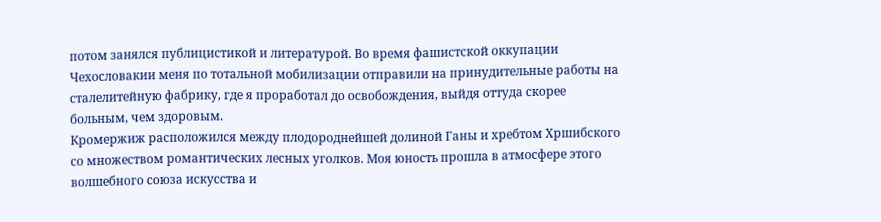потом занялся публицистикой и литературой. Во время фашистской оккупации Чехословакии меня по тотальной мобилизации отправили на принудительные работы на сталелитейную фабрику, где я проработал до освобождения, выйдя оттуда скорее больным, чем здоровым.
Кромержиж расположился между плодороднейшей долиной Ганы и хребтом Хршибского со множеством романтических лесных уголков. Моя юность прошла в атмосфере этого волшебного союза искусства и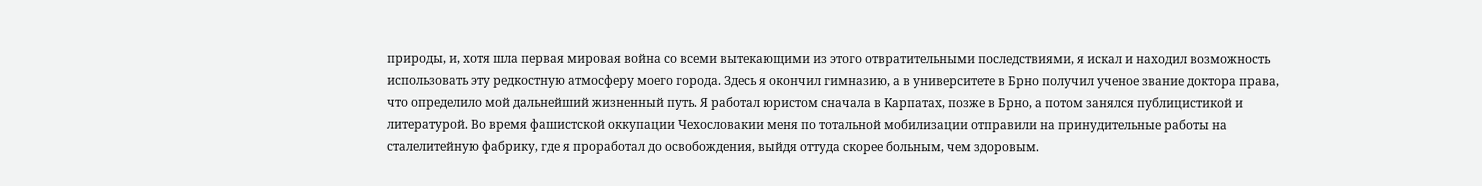природы, и, хотя шла первая мировая война со всеми вытекающими из этого отвратительными последствиями, я искал и находил возможность использовать эту редкостную атмосферу моего города. Здесь я окончил гимназию, а в университете в Брно получил ученое звание доктора права, что определило мой дальнейший жизненный путь. Я работал юристом сначала в Карпатах, позже в Брно, а потом занялся публицистикой и литературой. Во время фашистской оккупации Чехословакии меня по тотальной мобилизации отправили на принудительные работы на сталелитейную фабрику, где я проработал до освобождения, выйдя оттуда скорее больным, чем здоровым.